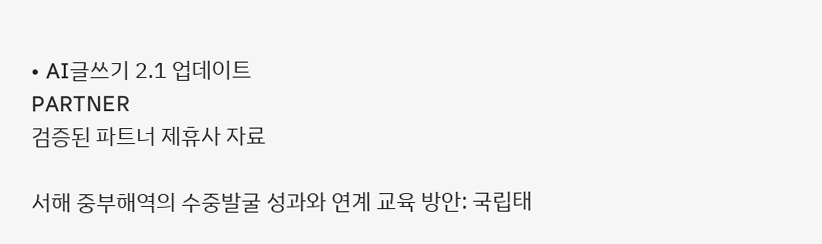• AI글쓰기 2.1 업데이트
PARTNER
검증된 파트너 제휴사 자료

서해 중부해역의 수중발굴 성과와 연계 교육 방안: 국립태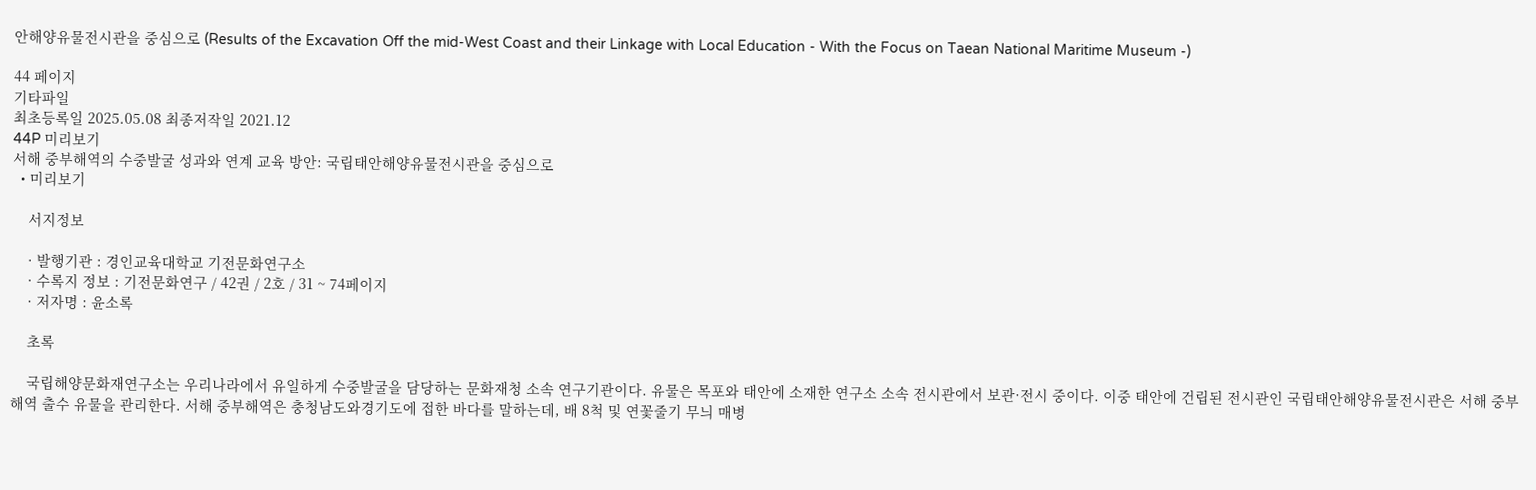안해양유물전시관을 중심으로 (Results of the Excavation Off the mid-West Coast and their Linkage with Local Education - With the Focus on Taean National Maritime Museum -)

44 페이지
기타파일
최초등록일 2025.05.08 최종저작일 2021.12
44P 미리보기
서해 중부해역의 수중발굴 성과와 연계 교육 방안: 국립태안해양유물전시관을 중심으로
  • 미리보기

    서지정보

    · 발행기관 : 경인교육대학교 기전문화연구소
    · 수록지 정보 : 기전문화연구 / 42권 / 2호 / 31 ~ 74페이지
    · 저자명 : 윤소록

    초록

    국립해양문화재연구소는 우리나라에서 유일하게 수중발굴을 담당하는 문화재청 소속 연구기관이다. 유물은 목포와 태안에 소재한 연구소 소속 전시관에서 보관·전시 중이다. 이중 태안에 건립된 전시관인 국립태안해양유물전시관은 서해 중부해역 출수 유물을 관리한다. 서해 중부해역은 충청남도와경기도에 접한 바다를 말하는데, 배 8척 및 연꽃줄기 무늬 매병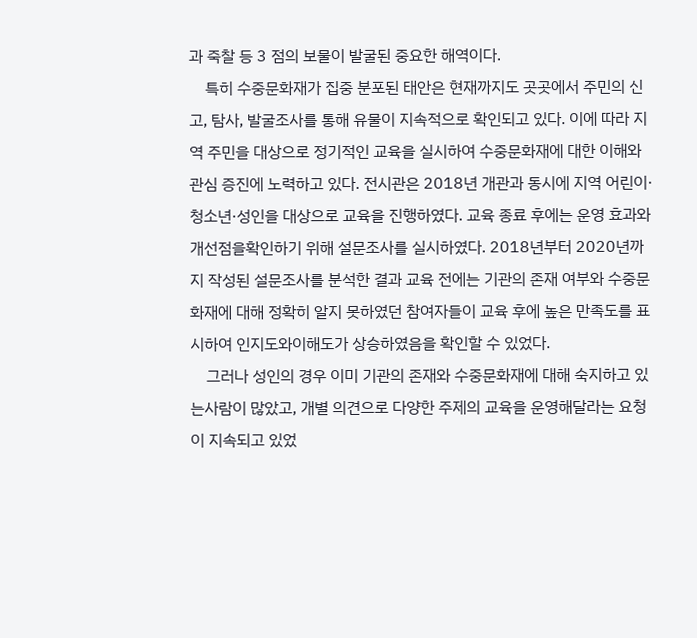과 죽찰 등 3 점의 보물이 발굴된 중요한 해역이다.
    특히 수중문화재가 집중 분포된 태안은 현재까지도 곳곳에서 주민의 신고, 탐사, 발굴조사를 통해 유물이 지속적으로 확인되고 있다. 이에 따라 지역 주민을 대상으로 정기적인 교육을 실시하여 수중문화재에 대한 이해와 관심 증진에 노력하고 있다. 전시관은 2018년 개관과 동시에 지역 어린이·청소년·성인을 대상으로 교육을 진행하였다. 교육 종료 후에는 운영 효과와 개선점을확인하기 위해 설문조사를 실시하였다. 2018년부터 2020년까지 작성된 설문조사를 분석한 결과 교육 전에는 기관의 존재 여부와 수중문화재에 대해 정확히 알지 못하였던 참여자들이 교육 후에 높은 만족도를 표시하여 인지도와이해도가 상승하였음을 확인할 수 있었다.
    그러나 성인의 경우 이미 기관의 존재와 수중문화재에 대해 숙지하고 있는사람이 많았고, 개별 의견으로 다양한 주제의 교육을 운영해달라는 요청이 지속되고 있었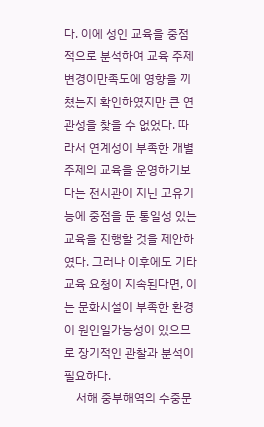다. 이에 성인 교육을 중점적으로 분석하여 교육 주제 변경이만족도에 영향을 끼쳤는지 확인하였지만 큰 연관성을 찾을 수 없었다. 따라서 연계성이 부족한 개별 주제의 교육을 운영하기보다는 전시관이 지닌 고유기능에 중점을 둔 통일성 있는 교육을 진행할 것을 제안하였다. 그러나 이후에도 기타 교육 요청이 지속된다면, 이는 문화시설이 부족한 환경이 원인일가능성이 있으므로 장기적인 관찰과 분석이 필요하다.
    서해 중부해역의 수중문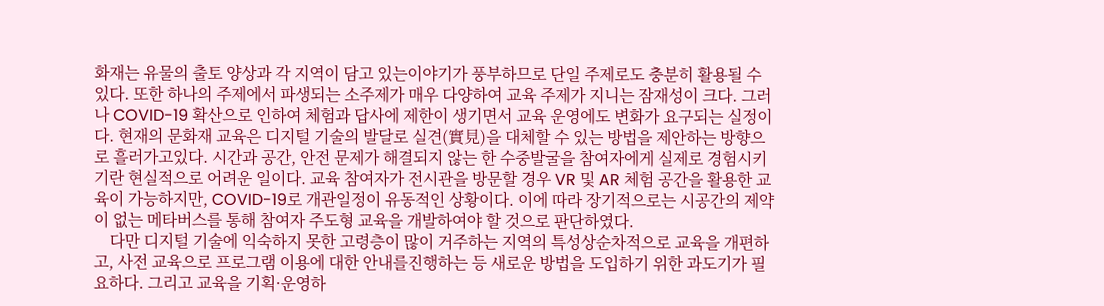화재는 유물의 출토 양상과 각 지역이 담고 있는이야기가 풍부하므로 단일 주제로도 충분히 활용될 수 있다. 또한 하나의 주제에서 파생되는 소주제가 매우 다양하여 교육 주제가 지니는 잠재성이 크다. 그러나 COVID-19 확산으로 인하여 체험과 답사에 제한이 생기면서 교육 운영에도 변화가 요구되는 실정이다. 현재의 문화재 교육은 디지털 기술의 발달로 실견(實見)을 대체할 수 있는 방법을 제안하는 방향으로 흘러가고있다. 시간과 공간, 안전 문제가 해결되지 않는 한 수중발굴을 참여자에게 실제로 경험시키기란 현실적으로 어려운 일이다. 교육 참여자가 전시관을 방문할 경우 VR 및 AR 체험 공간을 활용한 교육이 가능하지만, COVID-19로 개관일정이 유동적인 상황이다. 이에 따라 장기적으로는 시공간의 제약이 없는 메타버스를 통해 참여자 주도형 교육을 개발하여야 할 것으로 판단하였다.
    다만 디지털 기술에 익숙하지 못한 고령층이 많이 거주하는 지역의 특성상순차적으로 교육을 개편하고, 사전 교육으로 프로그램 이용에 대한 안내를진행하는 등 새로운 방법을 도입하기 위한 과도기가 필요하다. 그리고 교육을 기획·운영하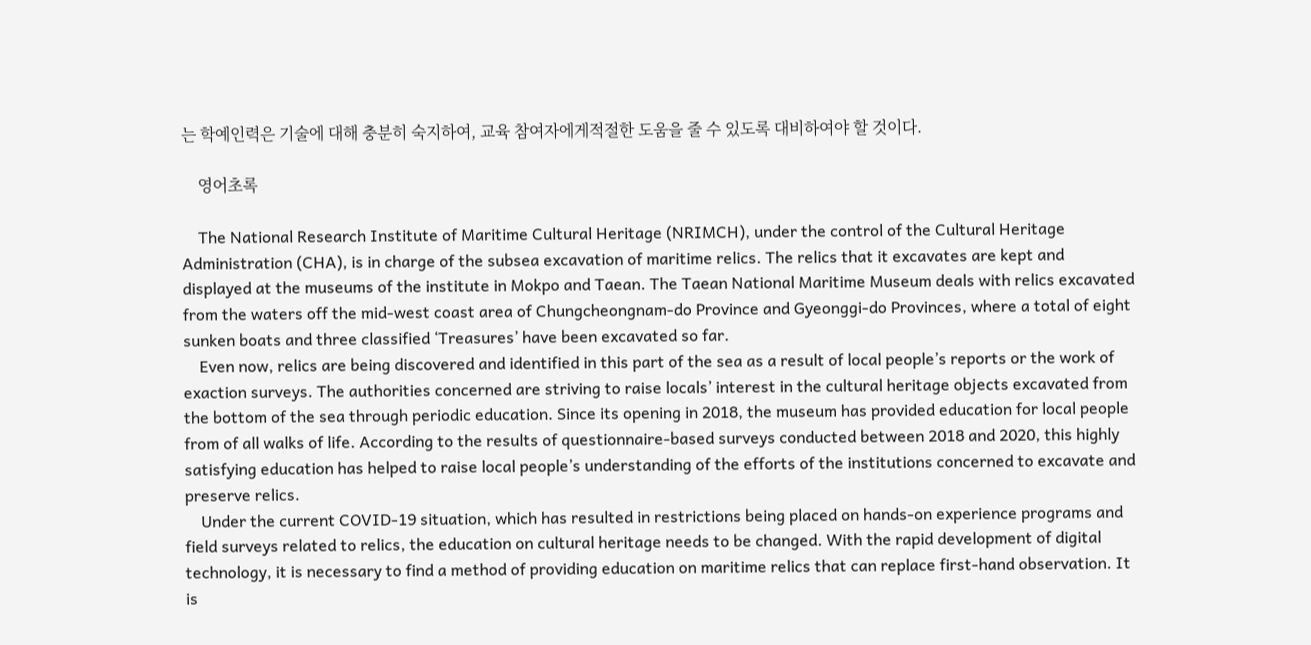는 학예인력은 기술에 대해 충분히 숙지하여, 교육 참여자에게적절한 도움을 줄 수 있도록 대비하여야 할 것이다.

    영어초록

    The National Research Institute of Maritime Cultural Heritage (NRIMCH), under the control of the Cultural Heritage Administration (CHA), is in charge of the subsea excavation of maritime relics. The relics that it excavates are kept and displayed at the museums of the institute in Mokpo and Taean. The Taean National Maritime Museum deals with relics excavated from the waters off the mid-west coast area of Chungcheongnam-do Province and Gyeonggi-do Provinces, where a total of eight sunken boats and three classified ‘Treasures’ have been excavated so far.
    Even now, relics are being discovered and identified in this part of the sea as a result of local people’s reports or the work of exaction surveys. The authorities concerned are striving to raise locals’ interest in the cultural heritage objects excavated from the bottom of the sea through periodic education. Since its opening in 2018, the museum has provided education for local people from of all walks of life. According to the results of questionnaire-based surveys conducted between 2018 and 2020, this highly satisfying education has helped to raise local people’s understanding of the efforts of the institutions concerned to excavate and preserve relics.
    Under the current COVID-19 situation, which has resulted in restrictions being placed on hands-on experience programs and field surveys related to relics, the education on cultural heritage needs to be changed. With the rapid development of digital technology, it is necessary to find a method of providing education on maritime relics that can replace first-hand observation. It is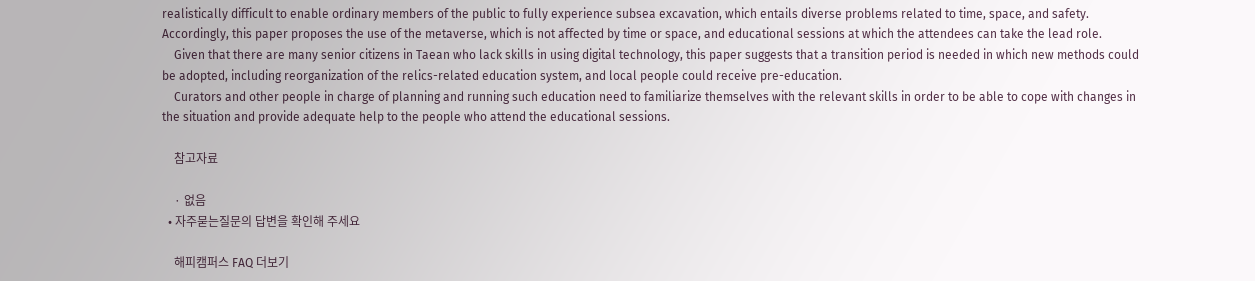realistically difficult to enable ordinary members of the public to fully experience subsea excavation, which entails diverse problems related to time, space, and safety. Accordingly, this paper proposes the use of the metaverse, which is not affected by time or space, and educational sessions at which the attendees can take the lead role.
    Given that there are many senior citizens in Taean who lack skills in using digital technology, this paper suggests that a transition period is needed in which new methods could be adopted, including reorganization of the relics-related education system, and local people could receive pre-education.
    Curators and other people in charge of planning and running such education need to familiarize themselves with the relevant skills in order to be able to cope with changes in the situation and provide adequate help to the people who attend the educational sessions.

    참고자료

    · 없음
  • 자주묻는질문의 답변을 확인해 주세요

    해피캠퍼스 FAQ 더보기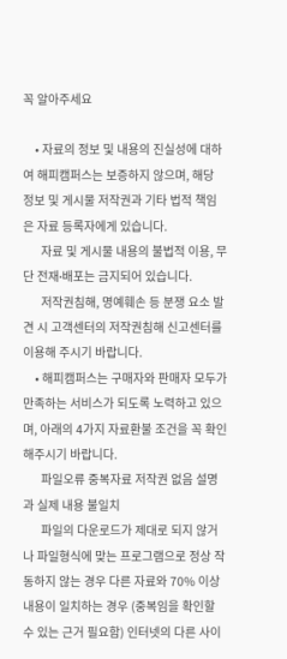꼭 알아주세요

    • 자료의 정보 및 내용의 진실성에 대하여 해피캠퍼스는 보증하지 않으며, 해당 정보 및 게시물 저작권과 기타 법적 책임은 자료 등록자에게 있습니다.
      자료 및 게시물 내용의 불법적 이용, 무단 전재∙배포는 금지되어 있습니다.
      저작권침해, 명예훼손 등 분쟁 요소 발견 시 고객센터의 저작권침해 신고센터를 이용해 주시기 바랍니다.
    • 해피캠퍼스는 구매자와 판매자 모두가 만족하는 서비스가 되도록 노력하고 있으며, 아래의 4가지 자료환불 조건을 꼭 확인해주시기 바랍니다.
      파일오류 중복자료 저작권 없음 설명과 실제 내용 불일치
      파일의 다운로드가 제대로 되지 않거나 파일형식에 맞는 프로그램으로 정상 작동하지 않는 경우 다른 자료와 70% 이상 내용이 일치하는 경우 (중복임을 확인할 수 있는 근거 필요함) 인터넷의 다른 사이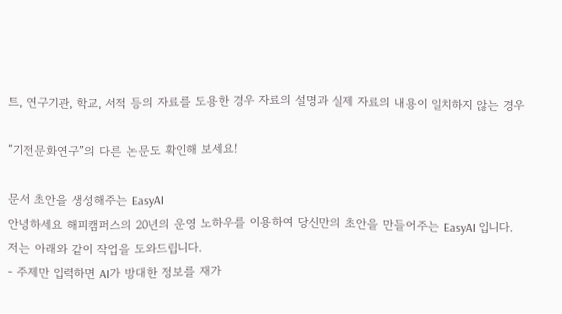트, 연구기관, 학교, 서적 등의 자료를 도용한 경우 자료의 설명과 실제 자료의 내용이 일치하지 않는 경우

“기전문화연구”의 다른 논문도 확인해 보세요!

문서 초안을 생성해주는 EasyAI
안녕하세요 해피캠퍼스의 20년의 운영 노하우를 이용하여 당신만의 초안을 만들어주는 EasyAI 입니다.
저는 아래와 같이 작업을 도와드립니다.
- 주제만 입력하면 AI가 방대한 정보를 재가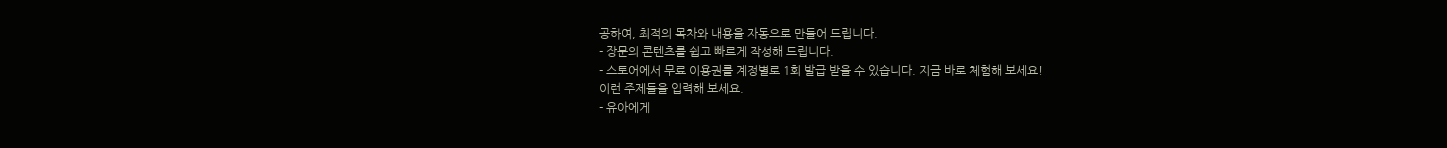공하여, 최적의 목차와 내용을 자동으로 만들어 드립니다.
- 장문의 콘텐츠를 쉽고 빠르게 작성해 드립니다.
- 스토어에서 무료 이용권를 계정별로 1회 발급 받을 수 있습니다. 지금 바로 체험해 보세요!
이런 주제들을 입력해 보세요.
- 유아에게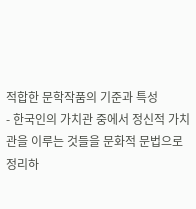적합한 문학작품의 기준과 특성
- 한국인의 가치관 중에서 정신적 가치관을 이루는 것들을 문화적 문법으로 정리하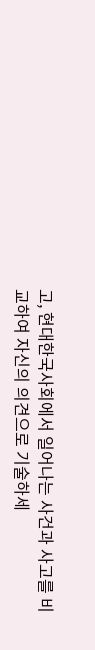고, 현대한국사회에서 일어나는 사건과 사고를 비교하여 자신의 의견으로 기술하세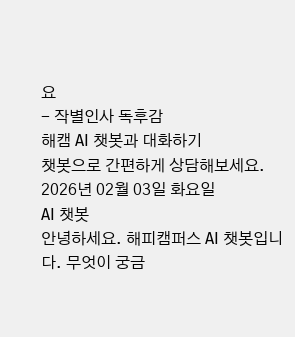요
- 작별인사 독후감
해캠 AI 챗봇과 대화하기
챗봇으로 간편하게 상담해보세요.
2026년 02월 03일 화요일
AI 챗봇
안녕하세요. 해피캠퍼스 AI 챗봇입니다. 무엇이 궁금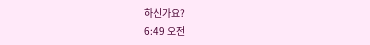하신가요?
6:49 오전